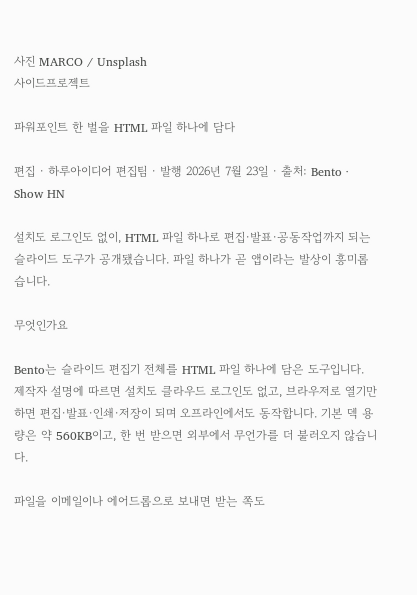사진 MARCO / Unsplash
사이드프로젝트

파워포인트 한 벌을 HTML 파일 하나에 담다

편집 · 하루아이디어 편집팀 · 발행 2026년 7월 23일 · 출처: Bento · Show HN

설치도 로그인도 없이, HTML 파일 하나로 편집·발표·공동작업까지 되는 슬라이드 도구가 공개됐습니다. 파일 하나가 곧 앱이라는 발상이 흥미롭습니다.

무엇인가요

Bento는 슬라이드 편집기 전체를 HTML 파일 하나에 담은 도구입니다. 제작자 설명에 따르면 설치도 클라우드 로그인도 없고, 브라우저로 열기만 하면 편집·발표·인쇄·저장이 되며 오프라인에서도 동작합니다. 기본 덱 용량은 약 560KB이고, 한 번 받으면 외부에서 무언가를 더 불러오지 않습니다.

파일을 이메일이나 에어드롭으로 보내면 받는 쪽도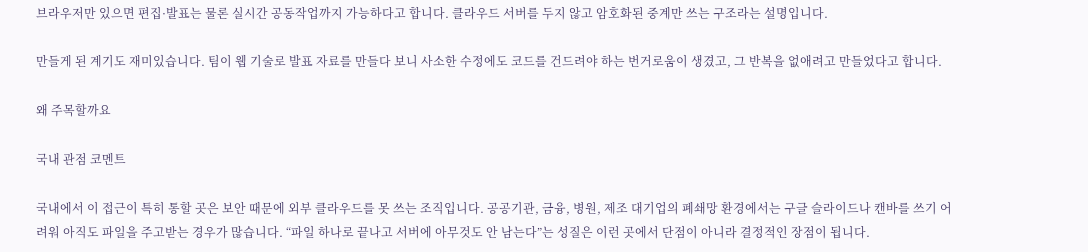브라우저만 있으면 편집·발표는 물론 실시간 공동작업까지 가능하다고 합니다. 클라우드 서버를 두지 않고 암호화된 중계만 쓰는 구조라는 설명입니다.

만들게 된 계기도 재미있습니다. 팀이 웹 기술로 발표 자료를 만들다 보니 사소한 수정에도 코드를 건드려야 하는 번거로움이 생겼고, 그 반복을 없애려고 만들었다고 합니다.

왜 주목할까요

국내 관점 코멘트

국내에서 이 접근이 특히 통할 곳은 보안 때문에 외부 클라우드를 못 쓰는 조직입니다. 공공기관, 금융, 병원, 제조 대기업의 폐쇄망 환경에서는 구글 슬라이드나 캔바를 쓰기 어려워 아직도 파일을 주고받는 경우가 많습니다. “파일 하나로 끝나고 서버에 아무것도 안 남는다”는 성질은 이런 곳에서 단점이 아니라 결정적인 장점이 됩니다.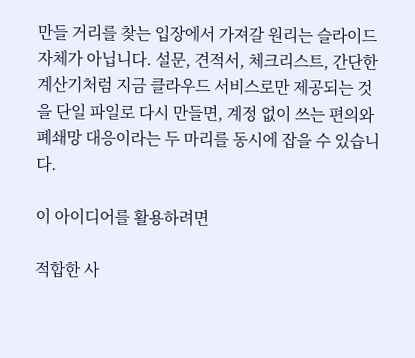만들 거리를 찾는 입장에서 가져갈 원리는 슬라이드 자체가 아닙니다. 설문, 견적서, 체크리스트, 간단한 계산기처럼 지금 클라우드 서비스로만 제공되는 것을 단일 파일로 다시 만들면, 계정 없이 쓰는 편의와 폐쇄망 대응이라는 두 마리를 동시에 잡을 수 있습니다.

이 아이디어를 활용하려면

적합한 사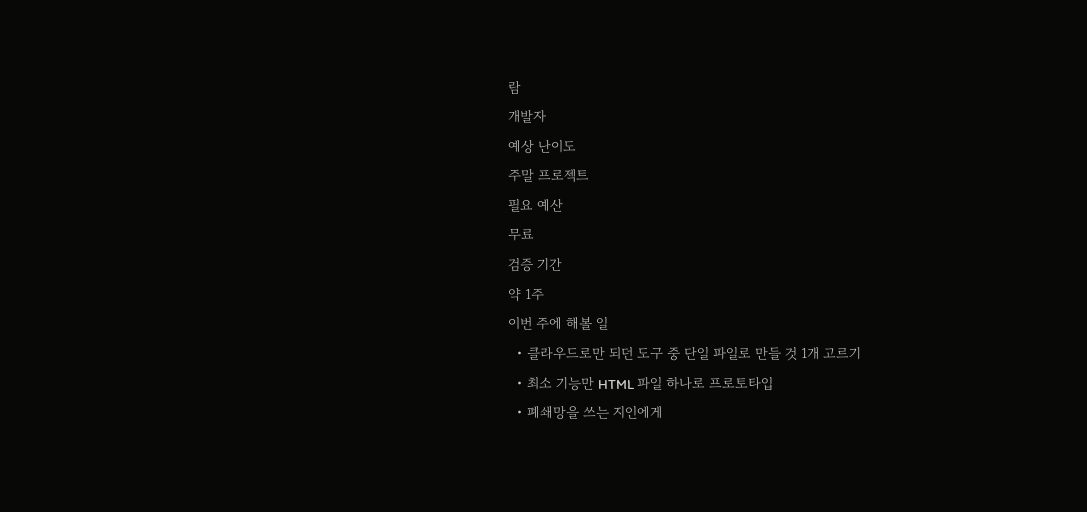람
개발자
예상 난이도
주말 프로젝트
필요 예산
무료
검증 기간
약 1주
이번 주에 해볼 일
  • 클라우드로만 되던 도구 중 단일 파일로 만들 것 1개 고르기
  • 최소 기능만 HTML 파일 하나로 프로토타입
  • 폐쇄망을 쓰는 지인에게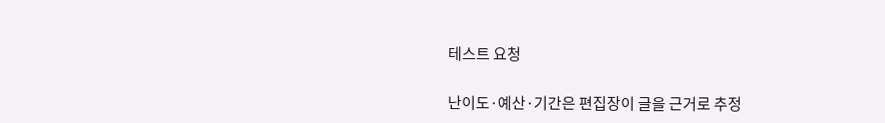테스트 요청

난이도·예산·기간은 편집장이 글을 근거로 추정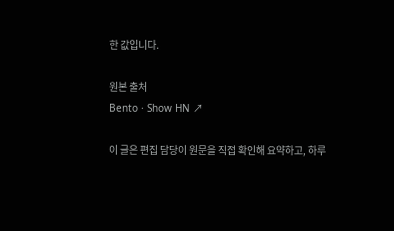한 값입니다.

원본 출처
Bento · Show HN ↗

이 글은 편집 담당이 원문을 직접 확인해 요약하고, 하루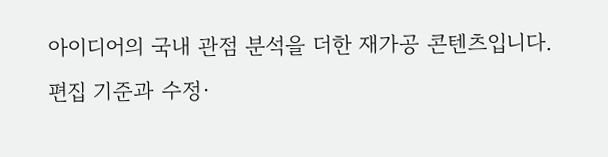아이디어의 국내 관점 분석을 더한 재가공 콘텐츠입니다. 편집 기준과 수정·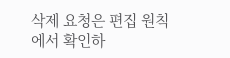삭제 요청은 편집 원칙에서 확인하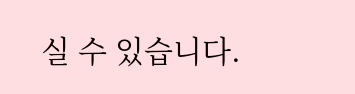실 수 있습니다.